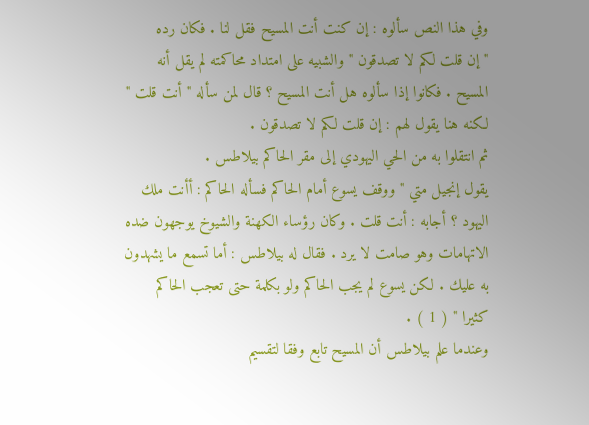وفي هذا النص سألوه : إن كنت أنت المسيح فقل لنا . فكان رده
" إن قلت لكم لا تصدقون " والشبيه على امتداد محاكمته لم يقل أنه
المسيح . فكانوا إذا سألوه هل أنت المسيح ؟ قال لمن سأله " أنت قلت "
لكنه هنا يقول لهم : إن قلت لكم لا تصدقون .
ثم انتقلوا به من الحي اليهودي إلى مقر الحاكم بيلاطس .
يقول إنجيل متي " ووقف يسوع أمام الحاكم فسأله الحاكم : أأنت ملك
اليهود ؟ أجابه : أنت قلت . وكان رؤساء الكهنة والشيوخ يوجهون ضده
الاتهامات وهو صامت لا يرد . فقال له بيلاطس : أما تسمع ما يشهدون
به عليك . لكن يسوع لم يجب الحاكم ولو بكلمة حتى تعجب الحاكم
كثيرا " ( 1 ) .
وعندما علم بيلاطس أن المسيح تابع وفقا لتقسيم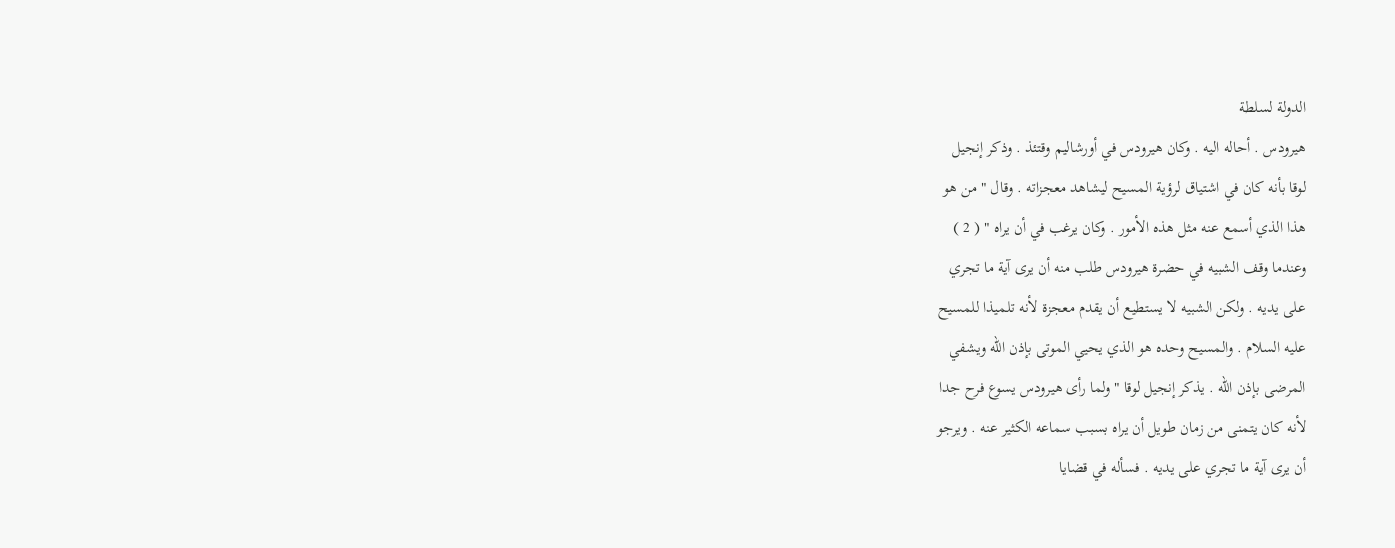الدولة لسلطة
هيرودس . أحاله اليه . وكان هيرودس في أورشاليم وقتئذ . وذكر إنجيل
لوقا بأنه كان في اشتياق لرؤية المسيح ليشاهد معجزاته . وقال " من هو
هذا الذي أسمع عنه مثل هذه الأمور . وكان يرغب في أن يراه " ( 2 )
وعندما وقف الشبيه في حضرة هيرودس طلب منه أن يرى آية ما تجري
على يديه . ولكن الشبيه لا يستطيع أن يقدم معجزة لأنه تلميذا للمسيح
عليه السلام . والمسيح وحده هو الذي يحيي الموتى بإذن الله ويشفي
المرضى بإذن الله . يذكر إنجيل لوقا " ولما رأى هيرودس يسوع فرح جدا
لأنه كان يتمنى من زمان طويل أن يراه بسبب سماعه الكثير عنه . ويرجو
أن يرى آية ما تجري على يديه . فسأله في قضايا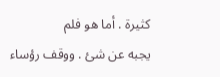كثيرة . أما هو فلم
يجبه عن شئ . ووقف رؤساء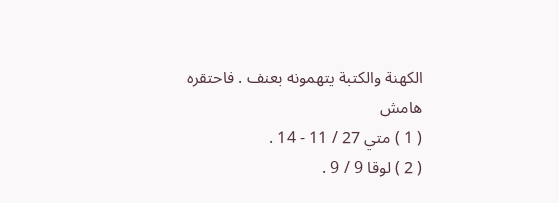الكهنة والكتبة يتهمونه بعنف . فاحتقره
هامش
( 1 ) متي 27 / 11 - 14 .
( 2 ) لوقا 9 / 9 .